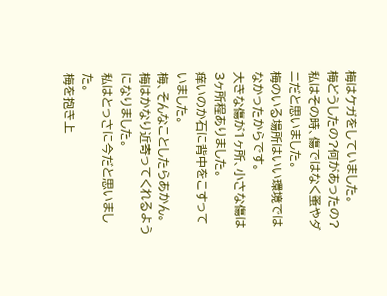梅はケガをしていました。
梅どうしたの?何があったの?
私はその時、傷ではなく蚤やダニだと思いました。
梅のいる場所はいい環境ではなかったからです。
大きな傷が1ヶ所、小さな傷は3ヶ所程ありました。
痒いのか石に背中をこすっていました。
梅、そんなことしたらあかん。
梅はかなり近寄ってくれるようになりました。
私はとっさに今だと思いました。
梅を抱き上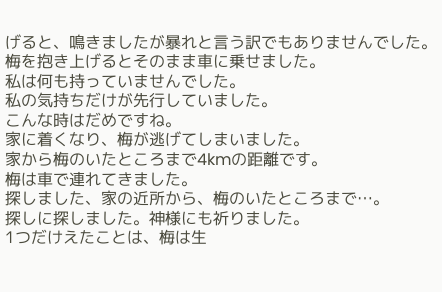げると、鳴きましたが暴れと言う訳でもありませんでした。
梅を抱き上げるとそのまま車に乗せました。
私は何も持っていませんでした。
私の気持ちだけが先行していました。
こんな時はだめですね。
家に着くなり、梅が逃げてしまいました。
家から梅のいたところまで4kmの距離です。
梅は車で連れてきました。
探しました、家の近所から、梅のいたところまで…。
探しに探しました。神様にも祈りました。
1つだけえたことは、梅は生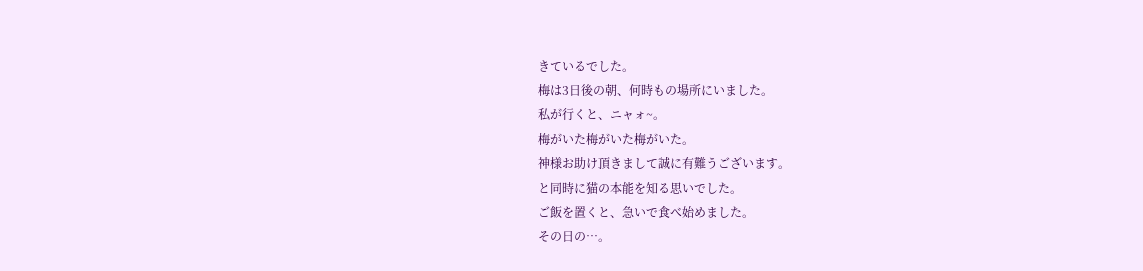きているでした。
梅は3日後の朝、何時もの場所にいました。
私が行くと、ニャォ~。
梅がいた梅がいた梅がいた。
神様お助け頂きまして誠に有難うございます。
と同時に猫の本能を知る思いでした。
ご飯を置くと、急いで食べ始めました。
その日の…。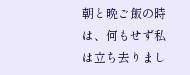朝と晩ご飯の時は、何もせず私は立ち去りまし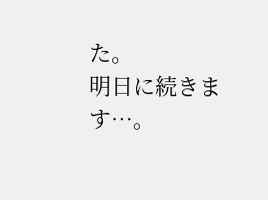た。
明日に続きます…。